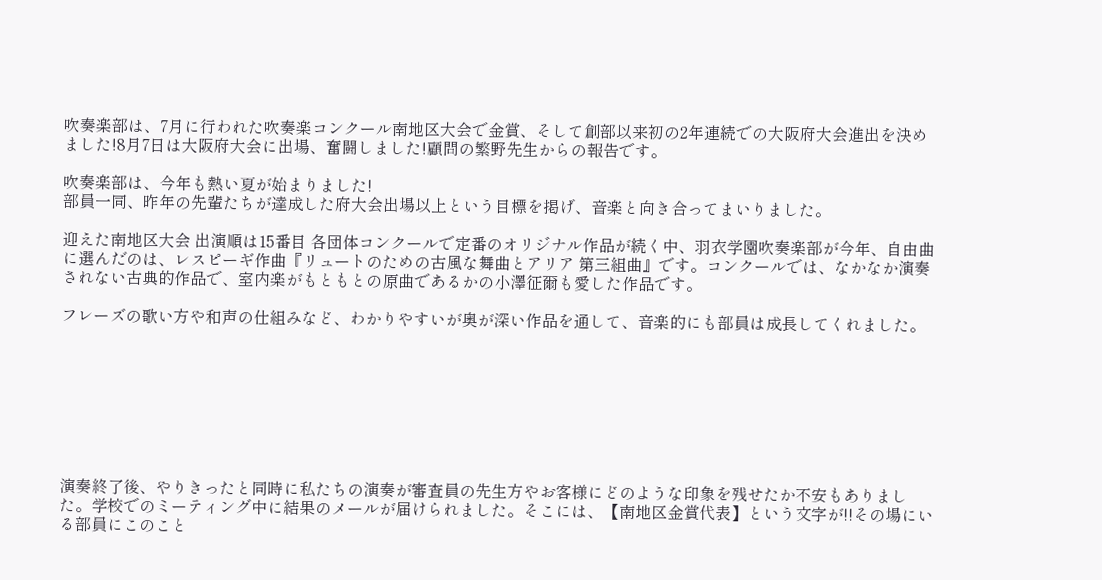吹奏楽部は、7月に行われた吹奏楽コンクール南地区大会で金賞、そして創部以来初の2年連続での大阪府大会進出を決めました!8月7日は大阪府大会に出場、奮闘しました!顧問の繁野先生からの報告です。

吹奏楽部は、今年も熱い夏が始まりました!
部員一同、昨年の先輩たちが達成した府大会出場以上という目標を掲げ、音楽と向き合ってまいりました。

迎えた南地区大会 出演順は15番目 各団体コンクールで定番のオリジナル作品が続く中、羽衣学園吹奏楽部が今年、自由曲に選んだのは、レスピーギ作曲『リュートのための古風な舞曲とアリア 第三組曲』です。コンクールでは、なかなか演奏されない古典的作品で、室内楽がもともとの原曲であるかの小澤征爾も愛した作品です。

フレーズの歌い方や和声の仕組みなど、わかりやすいが奥が深い作品を通して、音楽的にも部員は成長してくれました。








演奏終了後、やりきったと同時に私たちの演奏が審査員の先生方やお客様にどのような印象を残せたか不安もありました。学校でのミーティング中に結果のメールが届けられました。そこには、【南地区金賞代表】という文字が!!その場にいる部員にこのこと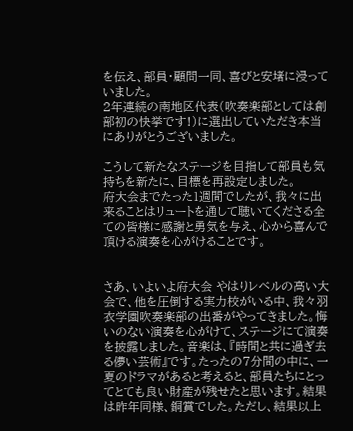を伝え、部員・顧問一同、喜びと安堵に浸っていました。
2年連続の南地区代表(吹奏楽部としては創部初の快挙です!)に選出していただき本当にありがとうございました。

こうして新たなステージを目指して部員も気持ちを新たに、目標を再設定しました。
府大会までたった1週間でしたが、我々に出来ることはリュートを通して聴いてくださる全ての皆様に感謝と勇気を与え、心から喜んで頂ける演奏を心がけることです。


さあ、いよいよ府大会 やはりレベルの高い大会で、他を圧倒する実力校がいる中、我々羽衣学園吹奏楽部の出番がやってきました。悔いのない演奏を心がけて、ステージにて演奏を披露しました。音楽は、『時間と共に過ぎ去る儚い芸術』です。たったの7分間の中に、一夏のドラマがあると考えると、部員たちにとってとても良い財産が残せたと思います。結果は昨年同様、銅賞でした。ただし、結果以上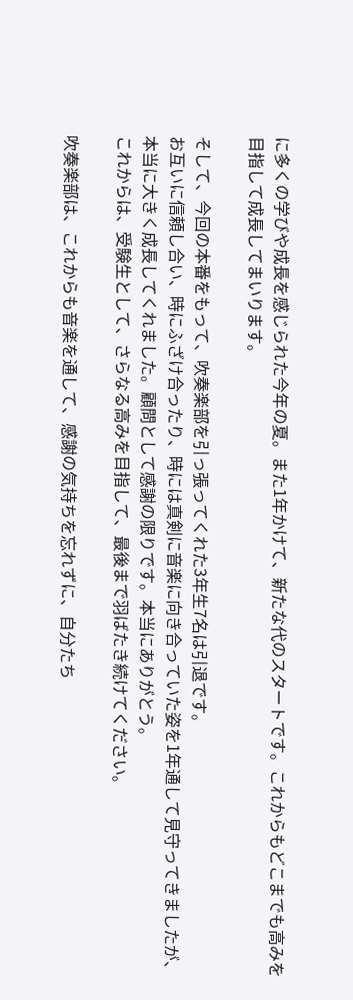に多くの学びや成長を感じられた今年の夏。また1年かけて、新たな代のスタートです。これからもどこまでも高みを目指して成長してまいります。

そして、今回の本番をもって、吹奏楽部を引っ張ってくれた3年生7名は引退です。
お互いに信頼し合い、時にふざけ合ったり、時には真剣に音楽に向き合っていた姿を1年通して見守ってきましたが、本当に大きく成長してくれました。顧問として感謝の限りです。本当にありがとう。
これからは、受験生として、さらなる高みを目指して、最後まで羽ばたき続けてください。

吹奏楽部は、これからも音楽を通して、感謝の気持ちを忘れずに、自分たち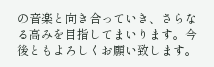の音楽と向き合っていき、さらなる高みを目指してまいります。今後ともよろしくお願い致します。